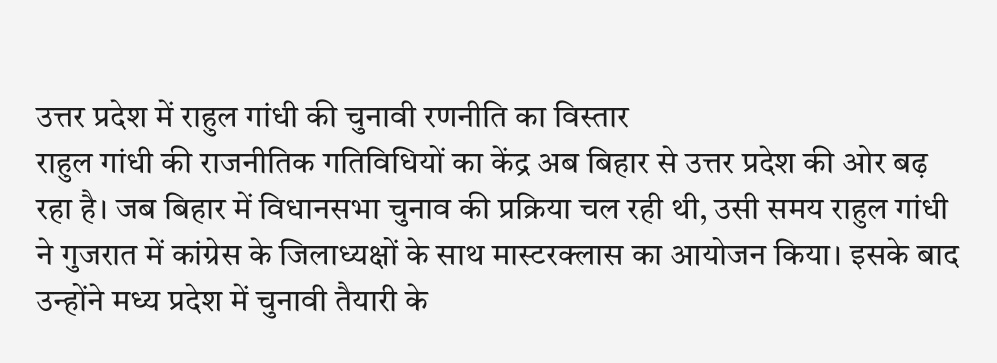उत्तर प्रदेश में राहुल गांधी की चुनावी रणनीति का विस्तार
राहुल गांधी की राजनीतिक गतिविधियों का केंद्र अब बिहार से उत्तर प्रदेश की ओर बढ़ रहा है। जब बिहार में विधानसभा चुनाव की प्रक्रिया चल रही थी, उसी समय राहुल गांधी ने गुजरात में कांग्रेस के जिलाध्यक्षों के साथ मास्टरक्लास का आयोजन किया। इसके बाद उन्होंने मध्य प्रदेश में चुनावी तैयारी के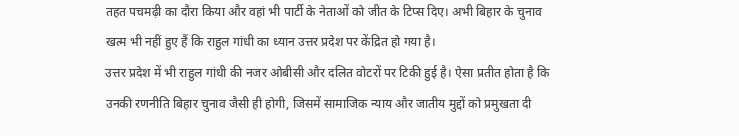तहत पचमढ़ी का दौरा किया और वहां भी पार्टी के नेताओं को जीत के टिप्स दिए। अभी बिहार के चुनाव खत्म भी नहीं हुए हैं कि राहुल गांधी का ध्यान उत्तर प्रदेश पर केंद्रित हो गया है।
उत्तर प्रदेश में भी राहुल गांधी की नजर ओबीसी और दलित वोटरों पर टिकी हुई है। ऐसा प्रतीत होता है कि उनकी रणनीति बिहार चुनाव जैसी ही होगी, जिसमें सामाजिक न्याय और जातीय मुद्दों को प्रमुखता दी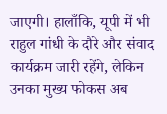जाएगी। हालाँकि, यूपी में भी राहुल गांधी के दौरे और संवाद कार्यक्रम जारी रहेंगे, लेकिन उनका मुख्य फोकस अब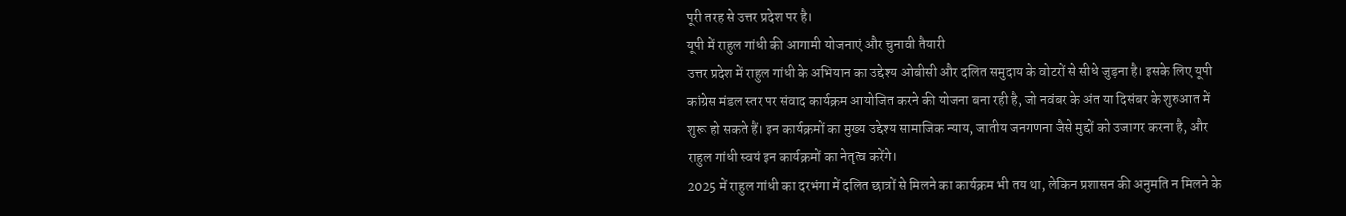पूरी तरह से उत्तर प्रदेश पर है।
यूपी में राहुल गांधी की आगामी योजनाएं और चुनावी तैयारी
उत्तर प्रदेश में राहुल गांधी के अभियान का उद्देश्य ओबीसी और दलित समुदाय के वोटरों से सीधे जुड़ना है। इसके लिए यूपी कांग्रेस मंडल स्तर पर संवाद कार्यक्रम आयोजित करने की योजना बना रही है, जो नवंबर के अंत या दिसंबर के शुरुआत में शुरू हो सकते हैं। इन कार्यक्रमों का मुख्य उद्देश्य सामाजिक न्याय, जातीय जनगणना जैसे मुद्दों को उजागर करना है, और राहुल गांधी स्वयं इन कार्यक्रमों का नेतृत्व करेंगे।
2025 में राहुल गांधी का दरभंगा में दलित छात्रों से मिलने का कार्यक्रम भी तय था, लेकिन प्रशासन की अनुमति न मिलने के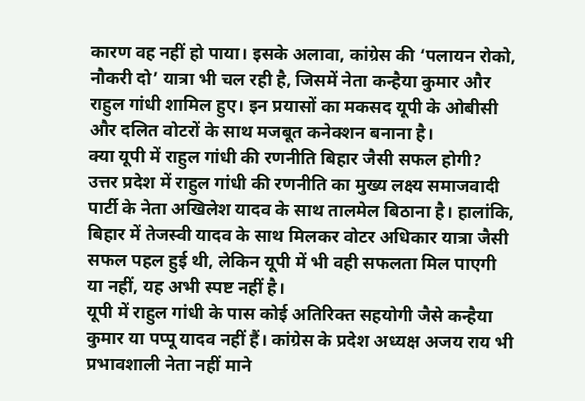कारण वह नहीं हो पाया। इसके अलावा, कांग्रेस की ‘पलायन रोको, नौकरी दो’ यात्रा भी चल रही है, जिसमें नेता कन्हैया कुमार और राहुल गांधी शामिल हुए। इन प्रयासों का मकसद यूपी के ओबीसी और दलित वोटरों के साथ मजबूत कनेक्शन बनाना है।
क्या यूपी में राहुल गांधी की रणनीति बिहार जैसी सफल होगी?
उत्तर प्रदेश में राहुल गांधी की रणनीति का मुख्य लक्ष्य समाजवादी पार्टी के नेता अखिलेश यादव के साथ तालमेल बिठाना है। हालांकि, बिहार में तेजस्वी यादव के साथ मिलकर वोटर अधिकार यात्रा जैसी सफल पहल हुई थी, लेकिन यूपी में भी वही सफलता मिल पाएगी या नहीं, यह अभी स्पष्ट नहीं है।
यूपी में राहुल गांधी के पास कोई अतिरिक्त सहयोगी जैसे कन्हैया कुमार या पप्पू यादव नहीं हैं। कांग्रेस के प्रदेश अध्यक्ष अजय राय भी प्रभावशाली नेता नहीं माने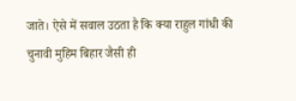जाते। ऐसे में सवाल उठता है कि क्या राहुल गांधी की चुनावी मुहिम बिहार जैसी ही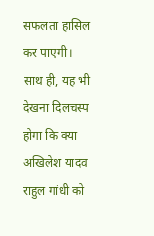सफलता हासिल कर पाएगी। साथ ही, यह भी देखना दिलचस्प होगा कि क्या अखिलेश यादव राहुल गांधी को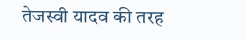तेजस्वी यादव की तरह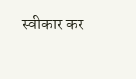स्वीकार कर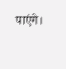पाएंगे।